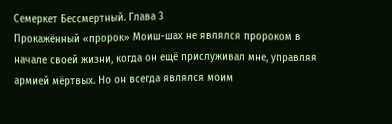Семеркет Бессмертный. Глава 3
Прокажённый «пророк» Моиш-шах не являлся пророком в начале своей жизни, когда он ещё прислуживал мне, управляя армией мёртвых. Но он всегда являлся моим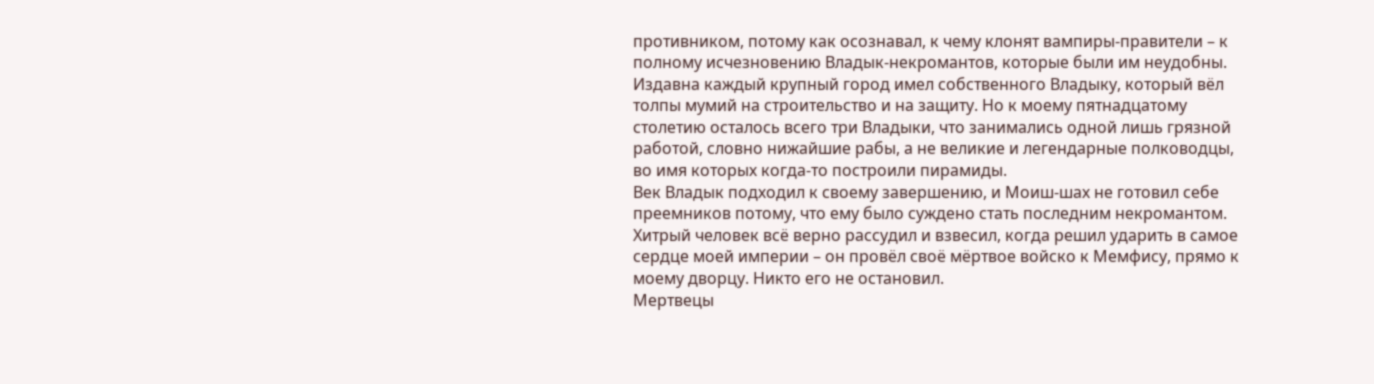противником, потому как осознавал, к чему клонят вампиры-правители – к полному исчезновению Владык-некромантов, которые были им неудобны. Издавна каждый крупный город имел собственного Владыку, который вёл толпы мумий на строительство и на защиту. Но к моему пятнадцатому столетию осталось всего три Владыки, что занимались одной лишь грязной работой, словно нижайшие рабы, а не великие и легендарные полководцы, во имя которых когда-то построили пирамиды.
Век Владык подходил к своему завершению, и Моиш-шах не готовил себе преемников потому, что ему было суждено стать последним некромантом. Хитрый человек всё верно рассудил и взвесил, когда решил ударить в самое сердце моей империи – он провёл своё мёртвое войско к Мемфису, прямо к моему дворцу. Никто его не остановил.
Мертвецы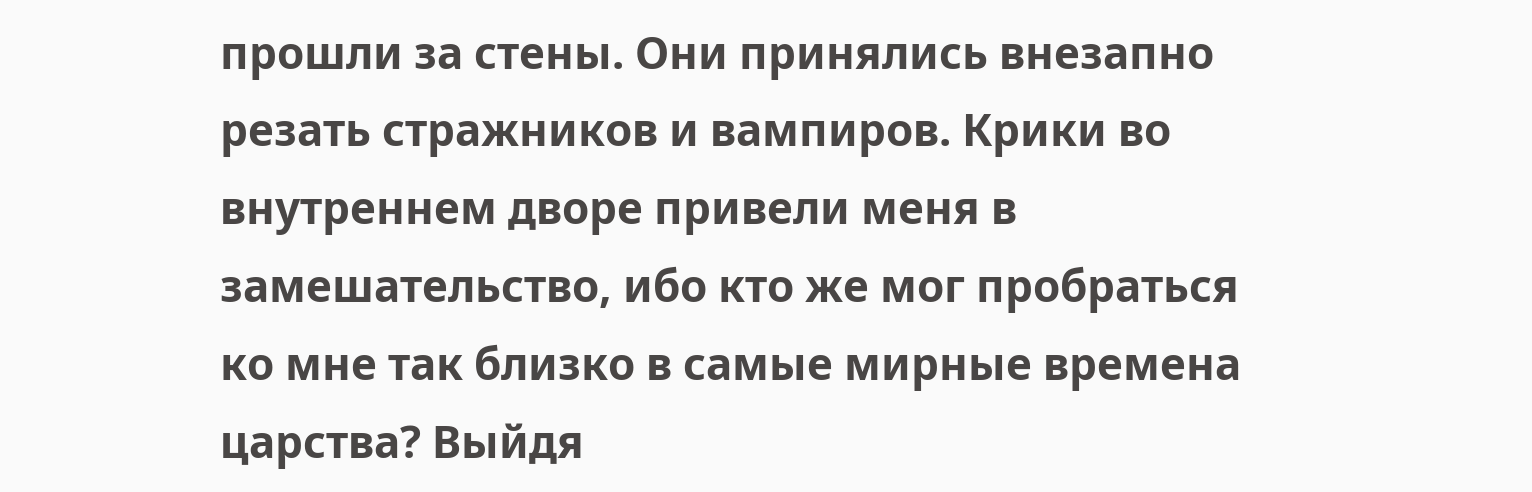прошли за стены. Они принялись внезапно резать стражников и вампиров. Крики во внутреннем дворе привели меня в замешательство, ибо кто же мог пробраться ко мне так близко в самые мирные времена царства? Выйдя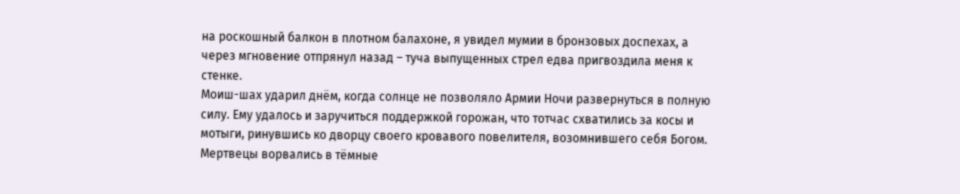на роскошный балкон в плотном балахоне, я увидел мумии в бронзовых доспехах, а через мгновение отпрянул назад – туча выпущенных стрел едва пригвоздила меня к стенке.
Моиш-шах ударил днём, когда солнце не позволяло Армии Ночи развернуться в полную силу. Ему удалось и заручиться поддержкой горожан, что тотчас схватились за косы и мотыги, ринувшись ко дворцу своего кровавого повелителя, возомнившего себя Богом.
Мертвецы ворвались в тёмные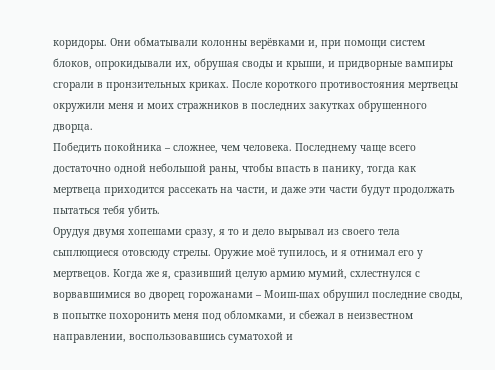коридоры. Они обматывали колонны верёвками и, при помощи систем блоков, опрокидывали их, обрушая своды и крыши, и придворные вампиры сгорали в пронзительных криках. После короткого противостояния мертвецы окружили меня и моих стражников в последних закутках обрушенного дворца.
Победить покойника – сложнее, чем человека. Последнему чаще всего достаточно одной небольшой раны, чтобы впасть в панику, тогда как мертвеца приходится рассекать на части, и даже эти части будут продолжать пытаться тебя убить.
Орудуя двумя хопешами сразу, я то и дело вырывал из своего тела сыплющиеся отовсюду стрелы. Оружие моё тупилось, и я отнимал его у мертвецов. Когда же я, сразивший целую армию мумий, схлестнулся с ворвавшимися во дворец горожанами – Моиш-шах обрушил последние своды, в попытке похоронить меня под обломками, и сбежал в неизвестном направлении, воспользовавшись суматохой и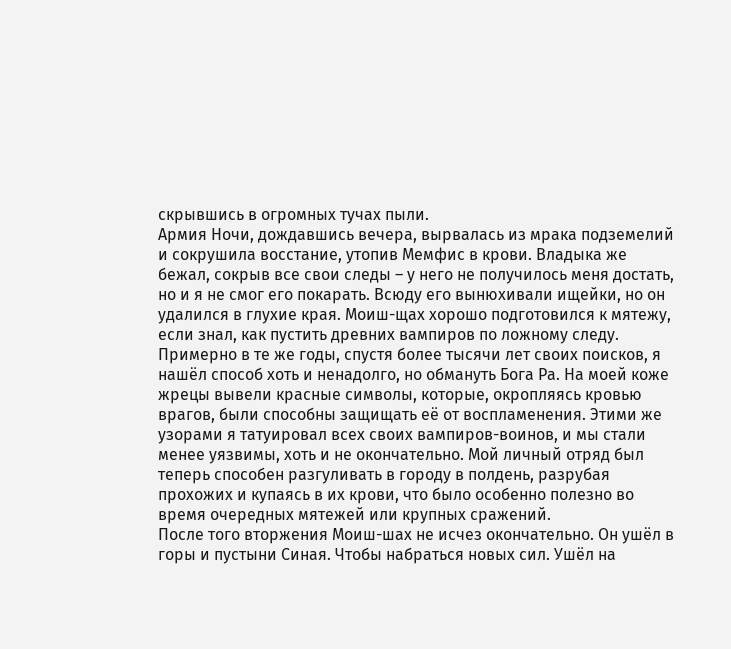скрывшись в огромных тучах пыли.
Армия Ночи, дождавшись вечера, вырвалась из мрака подземелий и сокрушила восстание, утопив Мемфис в крови. Владыка же бежал, сокрыв все свои следы – у него не получилось меня достать, но и я не смог его покарать. Всюду его вынюхивали ищейки, но он удалился в глухие края. Моиш-щах хорошо подготовился к мятежу, если знал, как пустить древних вампиров по ложному следу.
Примерно в те же годы, спустя более тысячи лет своих поисков, я нашёл способ хоть и ненадолго, но обмануть Бога Ра. На моей коже жрецы вывели красные символы, которые, окропляясь кровью врагов, были способны защищать её от воспламенения. Этими же узорами я татуировал всех своих вампиров-воинов, и мы стали менее уязвимы, хоть и не окончательно. Мой личный отряд был теперь способен разгуливать в городу в полдень, разрубая прохожих и купаясь в их крови, что было особенно полезно во время очередных мятежей или крупных сражений.
После того вторжения Моиш-шах не исчез окончательно. Он ушёл в горы и пустыни Синая. Чтобы набраться новых сил. Ушёл на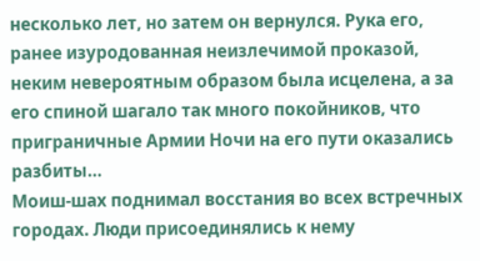несколько лет, но затем он вернулся. Рука его, ранее изуродованная неизлечимой проказой, неким невероятным образом была исцелена, а за его спиной шагало так много покойников, что приграничные Армии Ночи на его пути оказались разбиты…
Моиш-шах поднимал восстания во всех встречных городах. Люди присоединялись к нему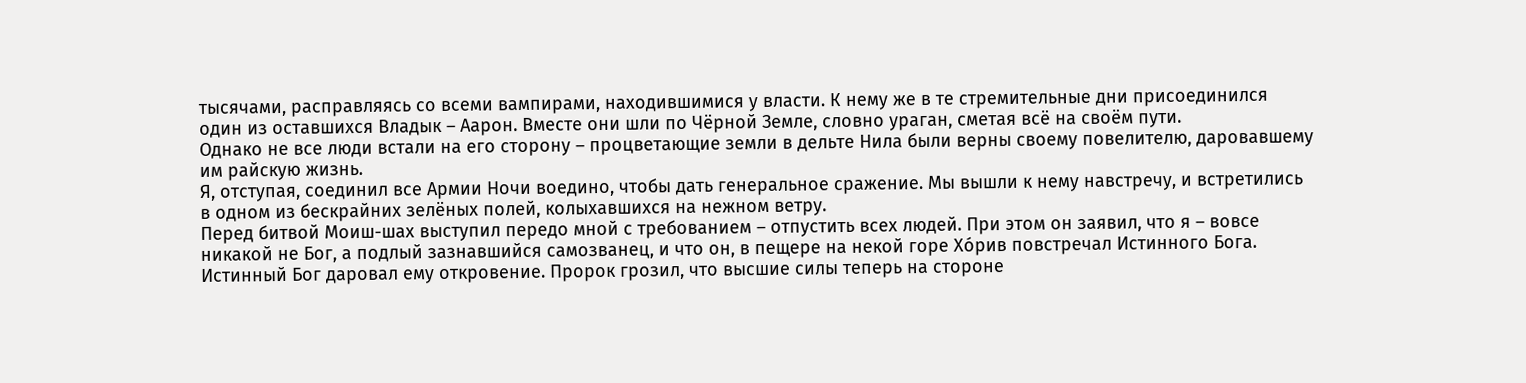тысячами, расправляясь со всеми вампирами, находившимися у власти. К нему же в те стремительные дни присоединился один из оставшихся Владык – Аарон. Вместе они шли по Чёрной Земле, словно ураган, сметая всё на своём пути.
Однако не все люди встали на его сторону – процветающие земли в дельте Нила были верны своему повелителю, даровавшему им райскую жизнь.
Я, отступая, соединил все Армии Ночи воедино, чтобы дать генеральное сражение. Мы вышли к нему навстречу, и встретились в одном из бескрайних зелёных полей, колыхавшихся на нежном ветру.
Перед битвой Моиш-шах выступил передо мной с требованием – отпустить всех людей. При этом он заявил, что я – вовсе никакой не Бог, а подлый зазнавшийся самозванец, и что он, в пещере на некой горе Хо́рив повстречал Истинного Бога. Истинный Бог даровал ему откровение. Пророк грозил, что высшие силы теперь на стороне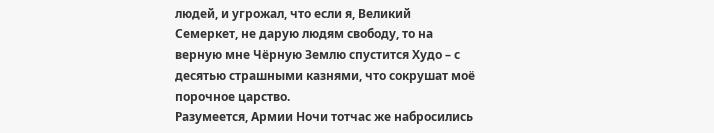людей, и угрожал, что если я, Великий Семеркет, не дарую людям свободу, то на верную мне Чёрную Землю спустится Худо – с десятью страшными казнями, что сокрушат моё порочное царство.
Разумеется, Армии Ночи тотчас же набросились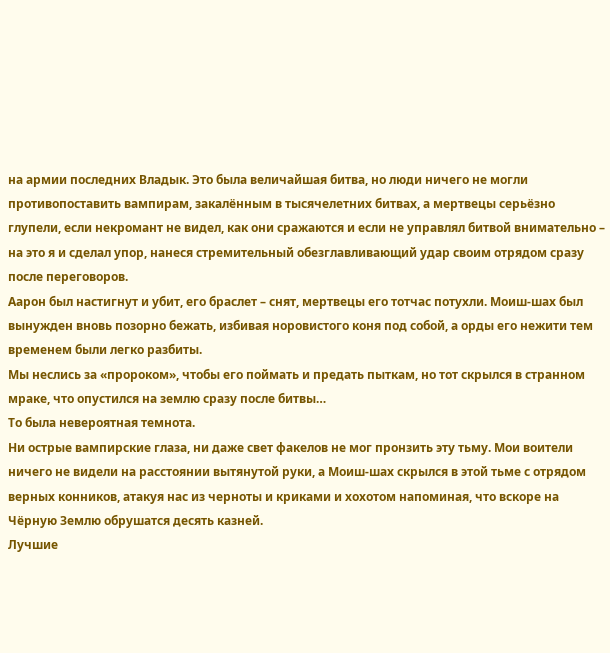на армии последних Владык. Это была величайшая битва, но люди ничего не могли противопоставить вампирам, закалённым в тысячелетних битвах, а мертвецы серьёзно глупели, если некромант не видел, как они сражаются и если не управлял битвой внимательно – на это я и сделал упор, нанеся стремительный обезглавливающий удар своим отрядом сразу после переговоров.
Аарон был настигнут и убит, его браслет – снят, мертвецы его тотчас потухли. Моиш-шах был вынужден вновь позорно бежать, избивая норовистого коня под собой, а орды его нежити тем временем были легко разбиты.
Мы неслись за «пророком», чтобы его поймать и предать пыткам, но тот скрылся в странном мраке, что опустился на землю сразу после битвы…
То была невероятная темнота.
Ни острые вампирские глаза, ни даже свет факелов не мог пронзить эту тьму. Мои воители ничего не видели на расстоянии вытянутой руки, а Моиш-шах скрылся в этой тьме с отрядом верных конников, атакуя нас из черноты и криками и хохотом напоминая, что вскоре на Чёрную Землю обрушатся десять казней.
Лучшие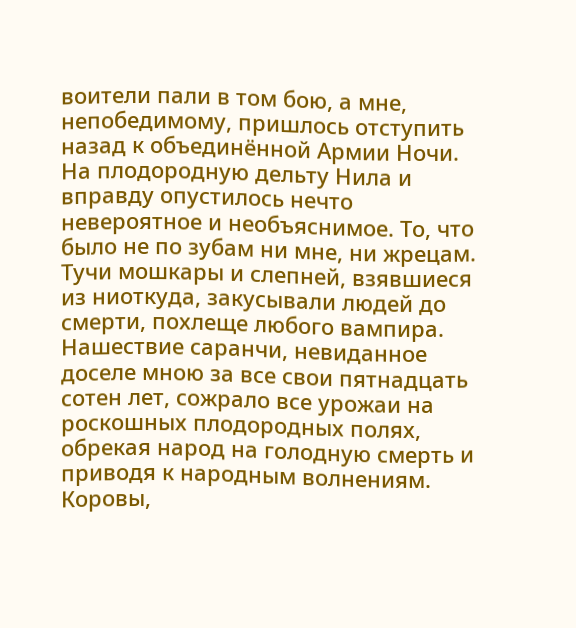воители пали в том бою, а мне, непобедимому, пришлось отступить назад к объединённой Армии Ночи.
На плодородную дельту Нила и вправду опустилось нечто невероятное и необъяснимое. То, что было не по зубам ни мне, ни жрецам.
Тучи мошкары и слепней, взявшиеся из ниоткуда, закусывали людей до смерти, похлеще любого вампира.
Нашествие саранчи, невиданное доселе мною за все свои пятнадцать сотен лет, сожрало все урожаи на роскошных плодородных полях, обрекая народ на голодную смерть и приводя к народным волнениям.
Коровы,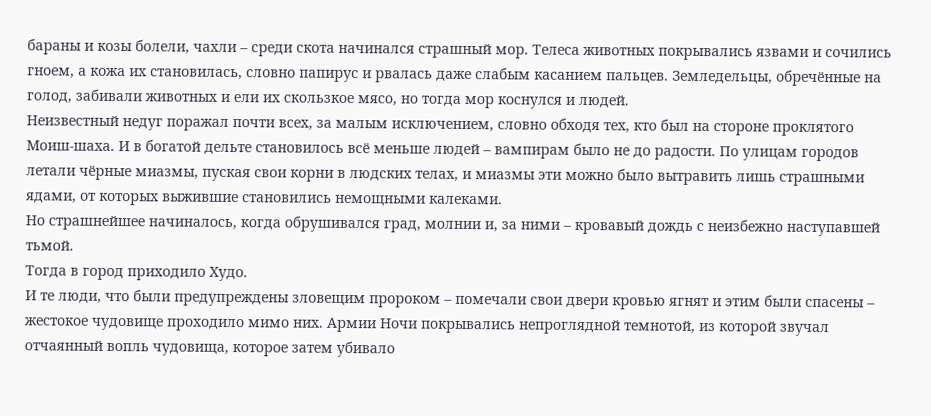бараны и козы болели, чахли – среди скота начинался страшный мор. Телеса животных покрывались язвами и сочились гноем, а кожа их становилась, словно папирус и рвалась даже слабым касанием пальцев. Земледельцы, обречённые на голод, забивали животных и ели их скользкое мясо, но тогда мор коснулся и людей.
Неизвестный недуг поражал почти всех, за малым исключением, словно обходя тех, кто был на стороне проклятого Моиш-шаха. И в богатой дельте становилось всё меньше людей – вампирам было не до радости. По улицам городов летали чёрные миазмы, пуская свои корни в людских телах, и миазмы эти можно было вытравить лишь страшными ядами, от которых выжившие становились немощными калеками.
Но страшнейшее начиналось, когда обрушивался град, молнии и, за ними – кровавый дождь с неизбежно наступавшей тьмой.
Тогда в город приходило Худо.
И те люди, что были предупреждены зловещим пророком – помечали свои двери кровью ягнят и этим были спасены – жестокое чудовище проходило мимо них. Армии Ночи покрывались непроглядной темнотой, из которой звучал отчаянный вопль чудовища, которое затем убивало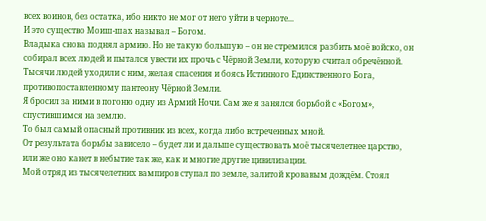всех воинов, без остатка, ибо никто не мог от него уйти в черноте...
И это существо Моиш-шах называл – Богом.
Владыка снова поднял армию. Но не такую большую – он не стремился разбить моё войско, он собирал всех людей и пытался увести их прочь с Чёрной Земли, которую считал обречённой.
Тысячи людей уходили с ним, желая спасения и боясь Истинного Единственного Бога, противопоставленному пантеону Чёрной Земли.
Я бросил за ними в погоню одну из Армий Ночи. Сам же я занялся борьбой с «Богом», спустившимся на землю.
То был самый опасный противник из всех, когда либо встреченных мной.
От результата борьбы зависело – будет ли и дальше существовать моё тысячелетнее царство, или же оно канет в небытие так же, как и многие другие цивилизации.
Мой отряд из тысячелетних вампиров ступал по земле, залитой кровавым дождём. Стоял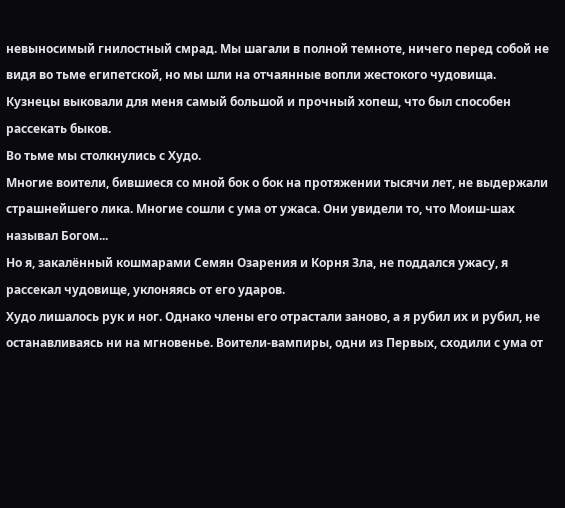невыносимый гнилостный смрад. Мы шагали в полной темноте, ничего перед собой не видя во тьме египетской, но мы шли на отчаянные вопли жестокого чудовища.
Кузнецы выковали для меня самый большой и прочный хопеш, что был способен рассекать быков.
Во тьме мы столкнулись с Худо.
Многие воители, бившиеся со мной бок о бок на протяжении тысячи лет, не выдержали страшнейшего лика. Многие сошли с ума от ужаса. Они увидели то, что Моиш-шах называл Богом...
Но я, закалённый кошмарами Семян Озарения и Корня Зла, не поддался ужасу, я рассекал чудовище, уклоняясь от его ударов.
Худо лишалось рук и ног. Однако члены его отрастали заново, а я рубил их и рубил, не останавливаясь ни на мгновенье. Воители-вампиры, одни из Первых, сходили с ума от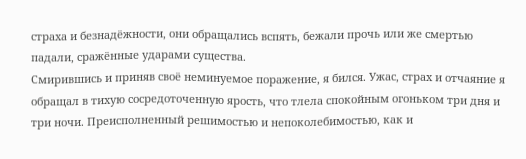страха и безнадёжности, они обращались вспять, бежали прочь или же смертью падали, сражённые ударами существа.
Смирившись и приняв своё неминуемое поражение, я бился. Ужас, страх и отчаяние я обращал в тихую сосредоточенную ярость, что тлела спокойным огоньком три дня и три ночи. Преисполненный решимостью и непоколебимостью, как и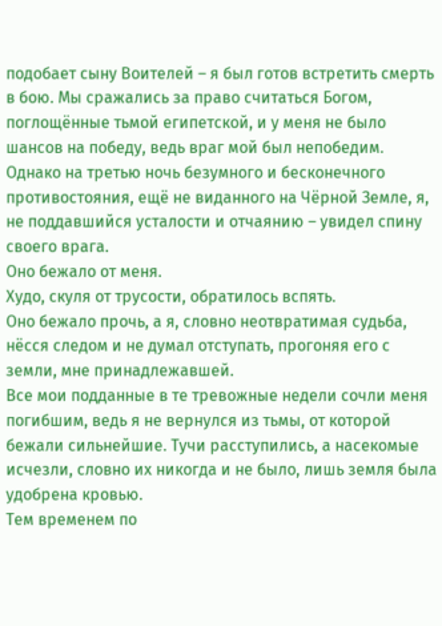подобает сыну Воителей – я был готов встретить смерть в бою. Мы сражались за право считаться Богом, поглощённые тьмой египетской, и у меня не было шансов на победу, ведь враг мой был непобедим. Однако на третью ночь безумного и бесконечного противостояния, ещё не виданного на Чёрной Земле, я, не поддавшийся усталости и отчаянию – увидел спину своего врага.
Оно бежало от меня.
Худо, скуля от трусости, обратилось вспять.
Оно бежало прочь, а я, словно неотвратимая судьба, нёсся следом и не думал отступать, прогоняя его с земли, мне принадлежавшей.
Все мои подданные в те тревожные недели сочли меня погибшим, ведь я не вернулся из тьмы, от которой бежали сильнейшие. Тучи расступились, а насекомые исчезли, словно их никогда и не было, лишь земля была удобрена кровью.
Тем временем по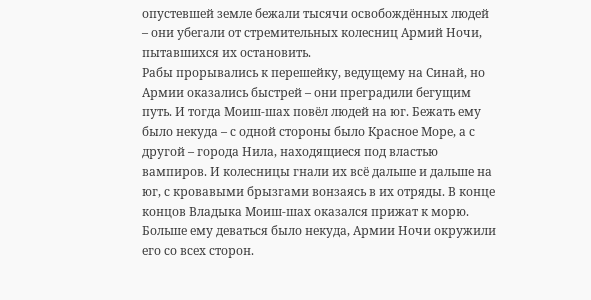опустевшей земле бежали тысячи освобождённых людей – они убегали от стремительных колесниц Армий Ночи, пытавшихся их остановить.
Рабы прорывались к перешейку, ведущему на Синай, но Армии оказались быстрей – они преградили бегущим путь. И тогда Моиш-шах повёл людей на юг. Бежать ему было некуда – с одной стороны было Красное Море, а с другой – города Нила, находящиеся под властью вампиров. И колесницы гнали их всё дальше и дальше на юг, с кровавыми брызгами вонзаясь в их отряды. В конце концов Владыка Моиш-шах оказался прижат к морю. Больше ему деваться было некуда, Армии Ночи окружили его со всех сторон.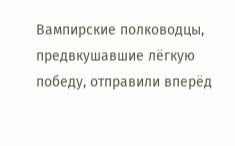Вампирские полководцы, предвкушавшие лёгкую победу, отправили вперёд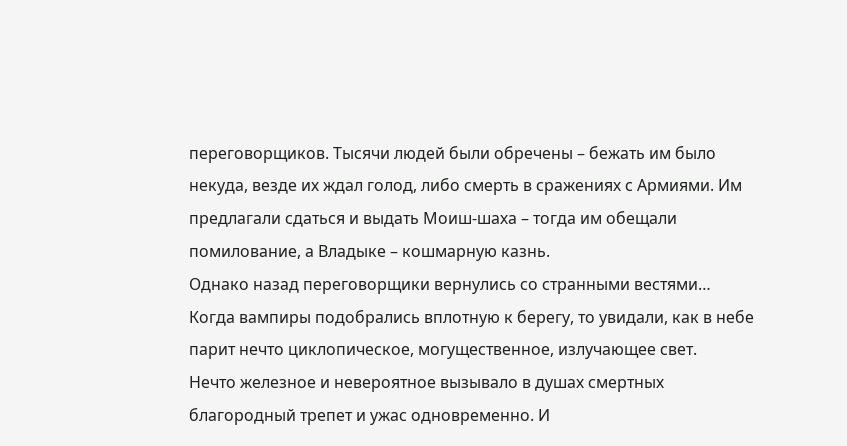переговорщиков. Тысячи людей были обречены – бежать им было некуда, везде их ждал голод, либо смерть в сражениях с Армиями. Им предлагали сдаться и выдать Моиш-шаха – тогда им обещали помилование, а Владыке – кошмарную казнь.
Однако назад переговорщики вернулись со странными вестями…
Когда вампиры подобрались вплотную к берегу, то увидали, как в небе парит нечто циклопическое, могущественное, излучающее свет.
Нечто железное и невероятное вызывало в душах смертных благородный трепет и ужас одновременно. И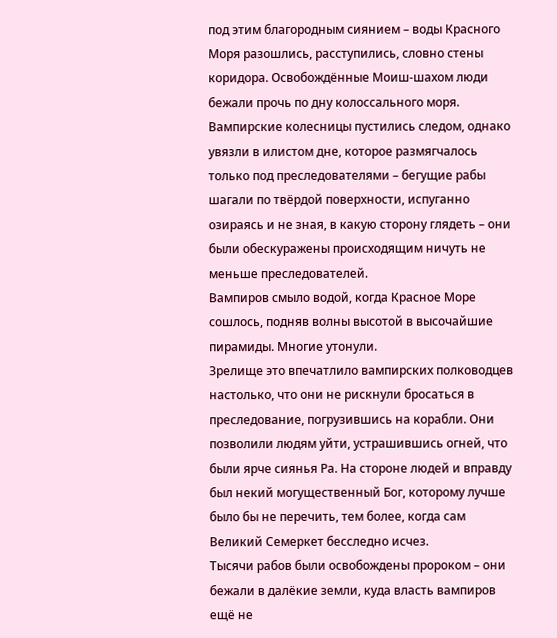под этим благородным сиянием – воды Красного Моря разошлись, расступились, словно стены коридора. Освобождённые Моиш-шахом люди бежали прочь по дну колоссального моря.
Вампирские колесницы пустились следом, однако увязли в илистом дне, которое размягчалось только под преследователями – бегущие рабы шагали по твёрдой поверхности, испуганно озираясь и не зная, в какую сторону глядеть – они были обескуражены происходящим ничуть не меньше преследователей.
Вампиров смыло водой, когда Красное Море сошлось, подняв волны высотой в высочайшие пирамиды. Многие утонули.
Зрелище это впечатлило вампирских полководцев настолько, что они не рискнули бросаться в преследование, погрузившись на корабли. Они позволили людям уйти, устрашившись огней, что были ярче сиянья Ра. На стороне людей и вправду был некий могущественный Бог, которому лучше было бы не перечить, тем более, когда сам Великий Семеркет бесследно исчез.
Тысячи рабов были освобождены пророком – они бежали в далёкие земли, куда власть вампиров ещё не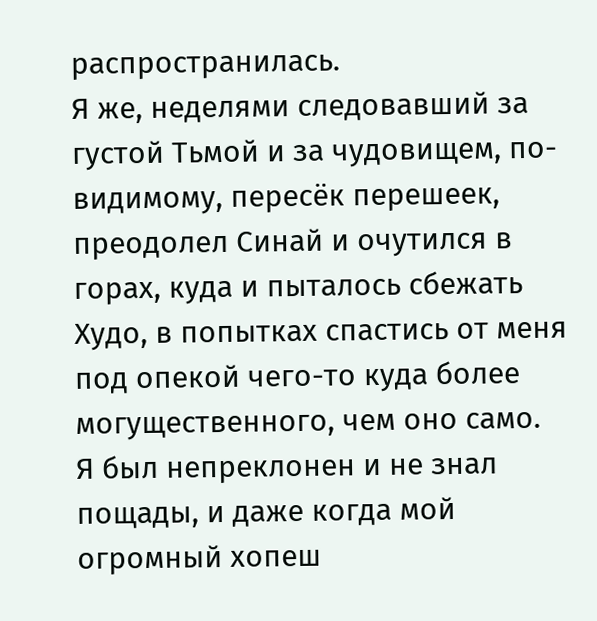распространилась.
Я же, неделями следовавший за густой Тьмой и за чудовищем, по-видимому, пересёк перешеек, преодолел Синай и очутился в горах, куда и пыталось сбежать Худо, в попытках спастись от меня под опекой чего-то куда более могущественного, чем оно само.
Я был непреклонен и не знал пощады, и даже когда мой огромный хопеш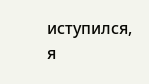иступился, я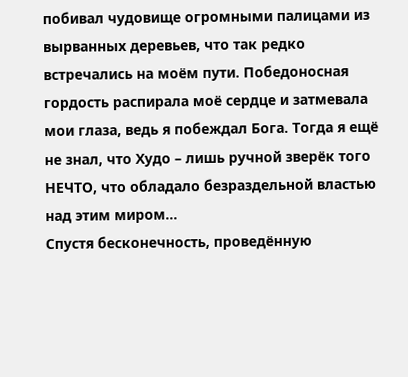побивал чудовище огромными палицами из вырванных деревьев, что так редко встречались на моём пути. Победоносная гордость распирала моё сердце и затмевала мои глаза, ведь я побеждал Бога. Тогда я ещё не знал, что Худо – лишь ручной зверёк того НЕЧТО, что обладало безраздельной властью над этим миром…
Спустя бесконечность, проведённую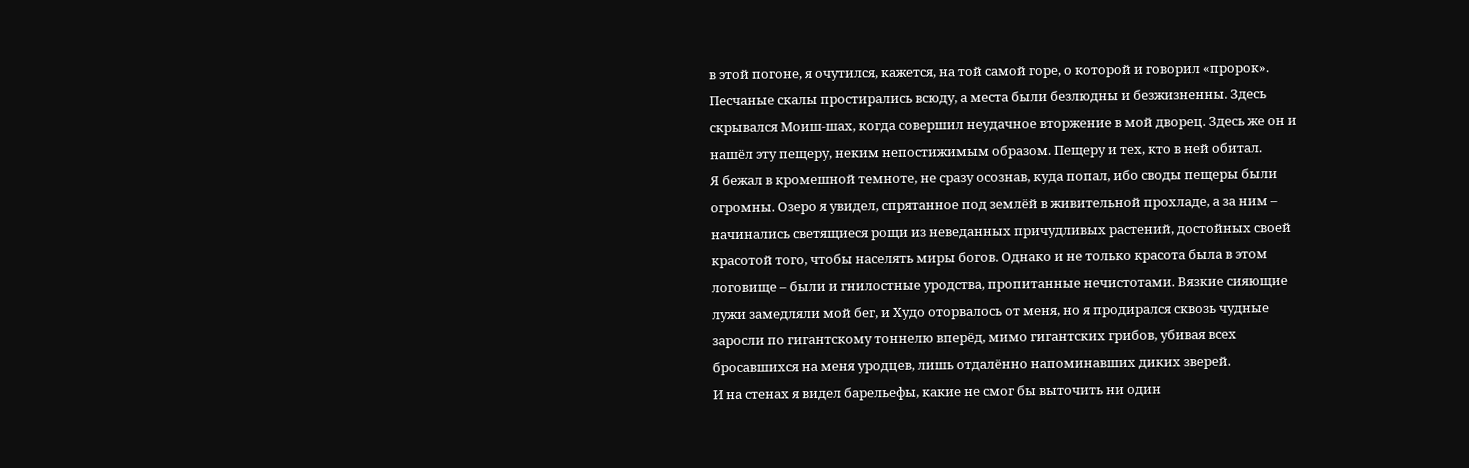в этой погоне, я очутился, кажется, на той самой горе, о которой и говорил «пророк». Песчаные скалы простирались всюду, а места были безлюдны и безжизненны. Здесь скрывался Моиш-шах, когда совершил неудачное вторжение в мой дворец. Здесь же он и нашёл эту пещеру, неким непостижимым образом. Пещеру и тех, кто в ней обитал.
Я бежал в кромешной темноте, не сразу осознав, куда попал, ибо своды пещеры были огромны. Озеро я увидел, спрятанное под землёй в живительной прохладе, а за ним – начинались светящиеся рощи из неведанных причудливых растений, достойных своей красотой того, чтобы населять миры богов. Однако и не только красота была в этом логовище – были и гнилостные уродства, пропитанные нечистотами. Вязкие сияющие лужи замедляли мой бег, и Худо оторвалось от меня, но я продирался сквозь чудные заросли по гигантскому тоннелю вперёд, мимо гигантских грибов, убивая всех бросавшихся на меня уродцев, лишь отдалённо напоминавших диких зверей.
И на стенах я видел барельефы, какие не смог бы выточить ни один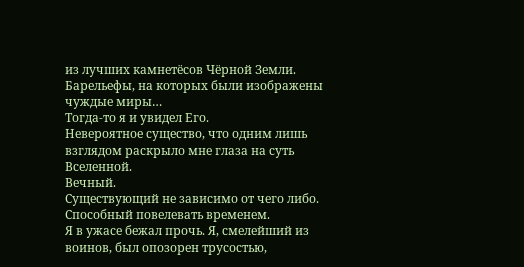из лучших камнетёсов Чёрной Земли. Барельефы, на которых были изображены чуждые миры…
Тогда-то я и увидел Его.
Невероятное существо, что одним лишь взглядом раскрыло мне глаза на суть Вселенной.
Вечный.
Существующий не зависимо от чего либо.
Способный повелевать временем.
Я в ужасе бежал прочь. Я, смелейший из воинов, был опозорен трусостью,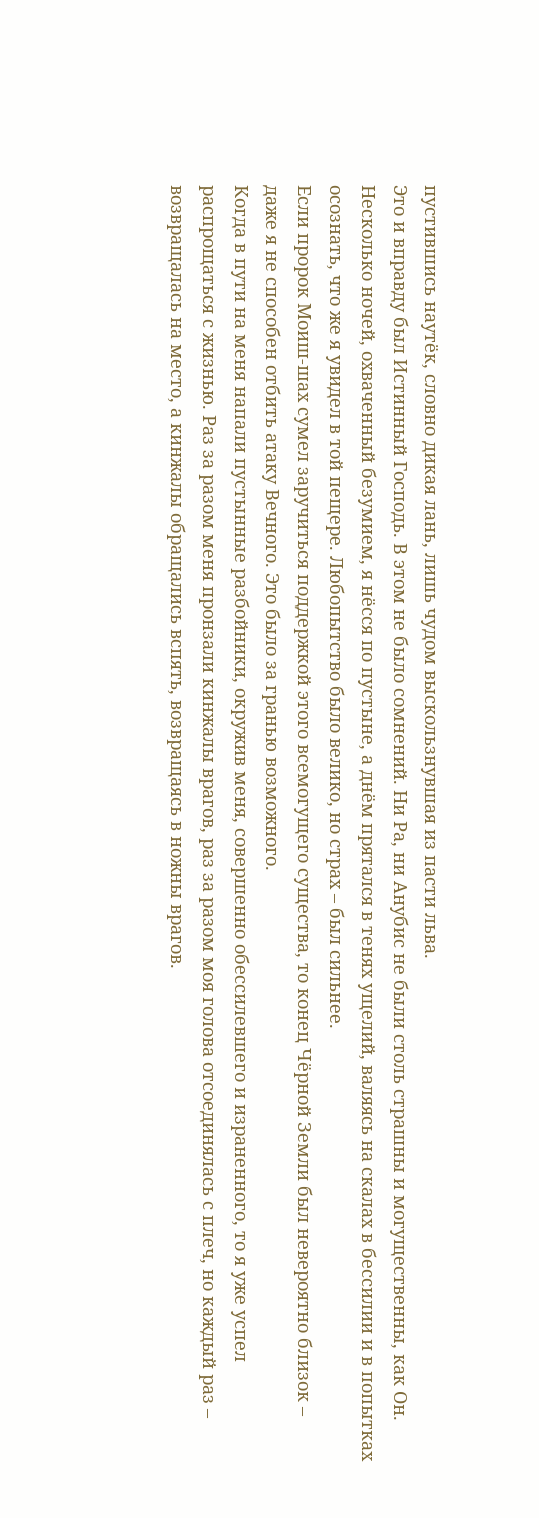пустившись наутёк, словно дикая лань, лишь чудом выскользнувшая из пасти льва.
Это и вправду был Истинный Господь. В этом не было сомнений. Ни Ра, ни Анубис не были столь страшны и могущественны, как Он.
Несколько ночей, охваченный безумием, я нёсся по пустыне, а днём прятался в тенях ущелий, валяясь на скалах в бессилии и в попытках осознать, что же я увидел в той пещере. Любопытство было велико, но страх – был сильнее.
Если пророк Моиш-шах сумел заручиться поддержкой этого всемогущего существа, то конец Чёрной Земли был невероятно близок – даже я не способен отбить атаку Вечного. Это было за гранью возможного.
Когда в пути на меня напали пустынные разбойники, окружив меня, совершенно обессилевшего и израненного, то я уже успел распрощаться с жизнью. Раз за разом меня пронзали кинжалы врагов, раз за разом моя голова отсоединялась с плеч, но каждый раз – возвращалась на место, а кинжалы обращались вспять, возвращаясь в ножны врагов.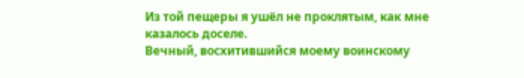Из той пещеры я ушёл не проклятым, как мне казалось доселе.
Вечный, восхитившийся моему воинскому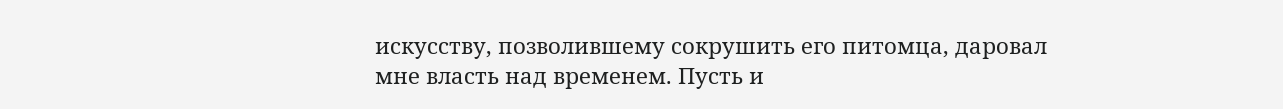искусству, позволившему сокрушить его питомца, даровал мне власть над временем. Пусть и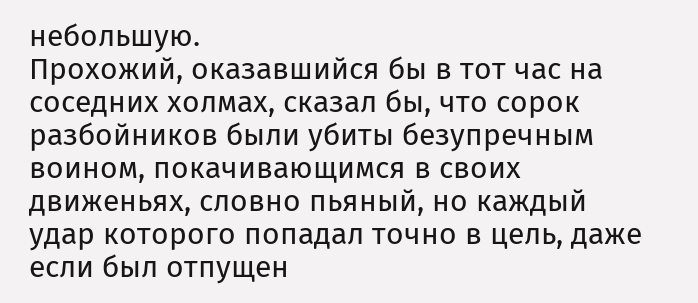небольшую.
Прохожий, оказавшийся бы в тот час на соседних холмах, сказал бы, что сорок разбойников были убиты безупречным воином, покачивающимся в своих движеньях, словно пьяный, но каждый удар которого попадал точно в цель, даже если был отпущен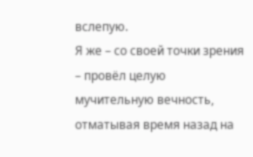вслепую.
Я же – со своей точки зрения – провёл целую мучительную вечность, отматывая время назад на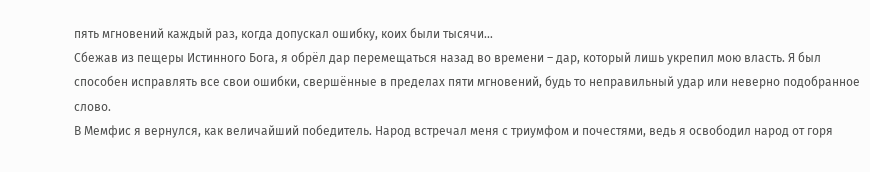пять мгновений каждый раз, когда допускал ошибку, коих были тысячи…
Сбежав из пещеры Истинного Бога, я обрёл дар перемещаться назад во времени – дар, который лишь укрепил мою власть. Я был способен исправлять все свои ошибки, свершённые в пределах пяти мгновений, будь то неправильный удар или неверно подобранное слово.
В Мемфис я вернулся, как величайший победитель. Народ встречал меня с триумфом и почестями, ведь я освободил народ от горя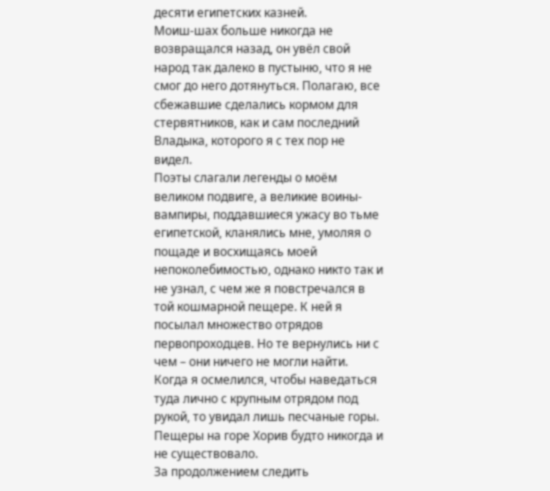десяти египетских казней.
Моиш-шах больше никогда не возвращался назад, он увёл свой народ так далеко в пустыню, что я не смог до него дотянуться. Полагаю, все сбежавшие сделались кормом для стервятников, как и сам последний Владыка, которого я с тех пор не видел.
Поэты слагали легенды о моём великом подвиге, а великие воины-вампиры, поддавшиеся ужасу во тьме египетской, кланялись мне, умоляя о пощаде и восхищаясь моей непоколебимостью, однако никто так и не узнал, с чем же я повстречался в той кошмарной пещере. К ней я посылал множество отрядов первопроходцев. Но те вернулись ни с чем – они ничего не могли найти. Когда я осмелился, чтобы наведаться туда лично с крупным отрядом под рукой, то увидал лишь песчаные горы.
Пещеры на горе Хорив будто никогда и не существовало.
За продолжением следить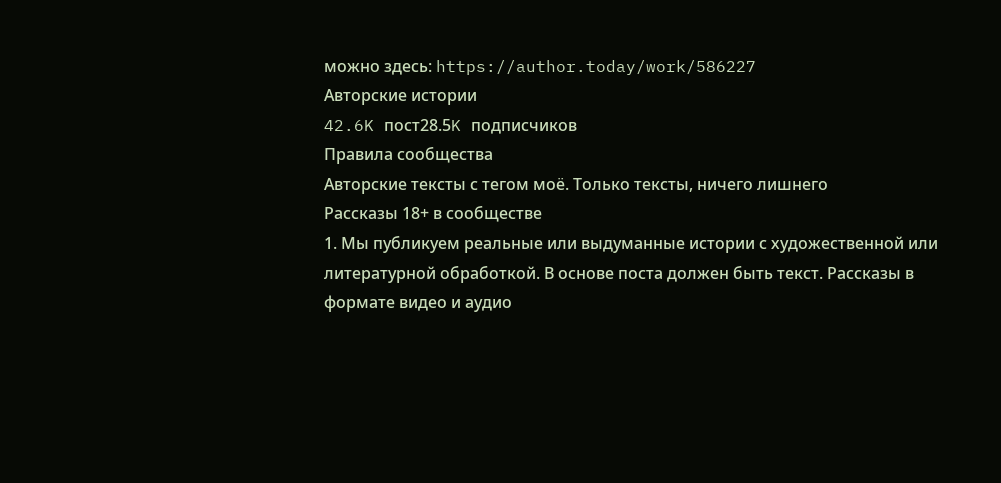можно здесь: https://author.today/work/586227
Авторские истории
42.6K пост28.5K подписчиков
Правила сообщества
Авторские тексты с тегом моё. Только тексты, ничего лишнего
Рассказы 18+ в сообществе
1. Мы публикуем реальные или выдуманные истории с художественной или литературной обработкой. В основе поста должен быть текст. Рассказы в формате видео и аудио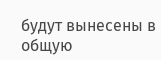будут вынесены в общую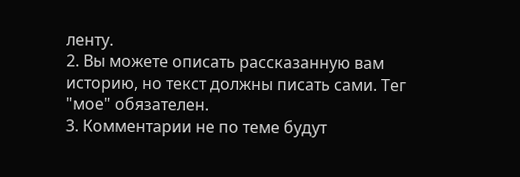ленту.
2. Вы можете описать рассказанную вам историю, но текст должны писать сами. Тег "мое" обязателен.
3. Комментарии не по теме будут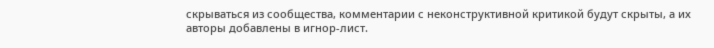скрываться из сообщества, комментарии с неконструктивной критикой будут скрыты, а их авторы добавлены в игнор-лист.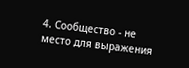4. Сообщество - не место для выражения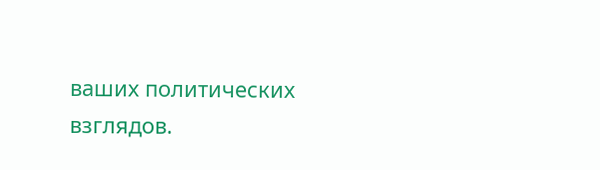ваших политических взглядов.